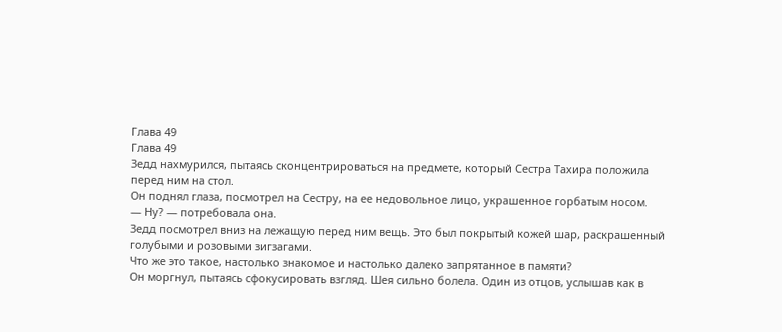Глава 49
Глава 49
Зедд нахмурился, пытаясь сконцентрироваться на предмете, который Сестра Тахира положила перед ним на стол.
Он поднял глаза, посмотрел на Сестру, на ее недовольное лицо, украшенное горбатым носом.
— Ну? — потребовала она.
Зедд посмотрел вниз на лежащую перед ним вещь. Это был покрытый кожей шар, раскрашенный голубыми и розовыми зигзагами.
Что же это такое, настолько знакомое и настолько далеко запрятанное в памяти?
Он моргнул, пытаясь сфокусировать взгляд. Шея сильно болела. Один из отцов, услышав как в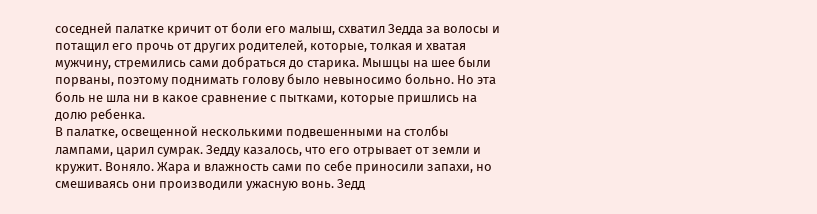соседней палатке кричит от боли его малыш, схватил Зедда за волосы и потащил его прочь от других родителей, которые, толкая и хватая мужчину, стремились сами добраться до старика. Мышцы на шее были порваны, поэтому поднимать голову было невыносимо больно. Но эта боль не шла ни в какое сравнение с пытками, которые пришлись на долю ребенка.
В палатке, освещенной несколькими подвешенными на столбы лампами, царил сумрак. Зедду казалось, что его отрывает от земли и кружит. Воняло. Жара и влажность сами по себе приносили запахи, но смешиваясь они производили ужасную вонь. Зедд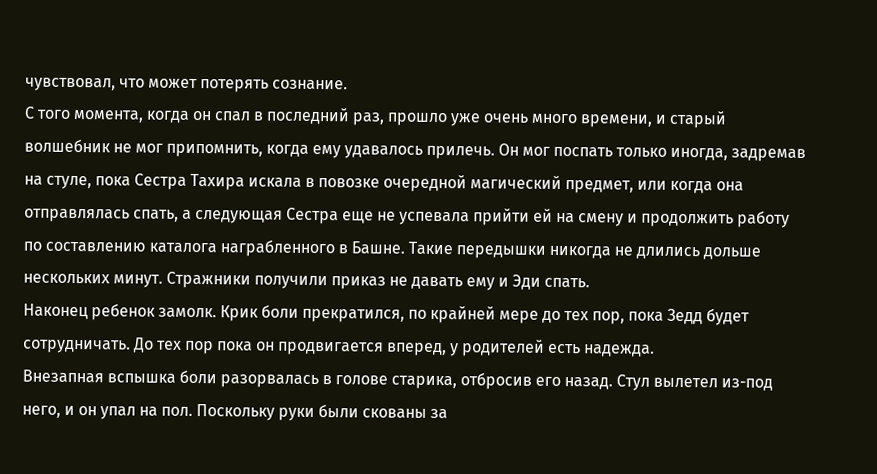чувствовал, что может потерять сознание.
С того момента, когда он спал в последний раз, прошло уже очень много времени, и старый волшебник не мог припомнить, когда ему удавалось прилечь. Он мог поспать только иногда, задремав на стуле, пока Сестра Тахира искала в повозке очередной магический предмет, или когда она отправлялась спать, а следующая Сестра еще не успевала прийти ей на смену и продолжить работу по составлению каталога награбленного в Башне. Такие передышки никогда не длились дольше нескольких минут. Стражники получили приказ не давать ему и Эди спать.
Наконец ребенок замолк. Крик боли прекратился, по крайней мере до тех пор, пока Зедд будет сотрудничать. До тех пор пока он продвигается вперед, у родителей есть надежда.
Внезапная вспышка боли разорвалась в голове старика, отбросив его назад. Стул вылетел из-под него, и он упал на пол. Поскольку руки были скованы за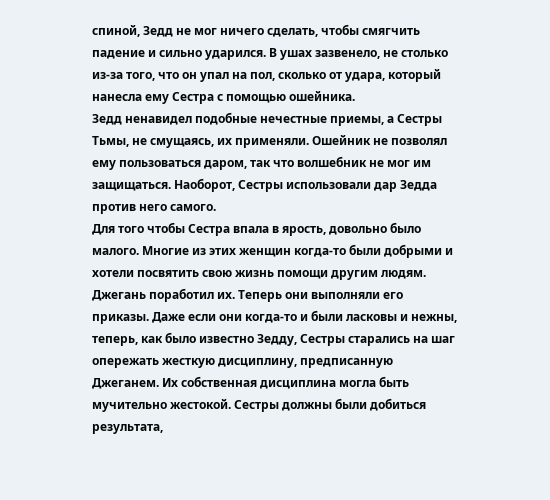спиной, Зедд не мог ничего сделать, чтобы смягчить падение и сильно ударился. В ушах зазвенело, не столько из-за того, что он упал на пол, сколько от удара, который нанесла ему Сестра с помощью ошейника.
Зедд ненавидел подобные нечестные приемы, а Сестры Тьмы, не смущаясь, их применяли. Ошейник не позволял ему пользоваться даром, так что волшебник не мог им защищаться. Наоборот, Сестры использовали дар Зедда против него самого.
Для того чтобы Сестра впала в ярость, довольно было малого. Многие из этих женщин когда-то были добрыми и хотели посвятить свою жизнь помощи другим людям. Джегань поработил их. Теперь они выполняли его приказы. Даже если они когда-то и были ласковы и нежны, теперь, как было известно Зедду, Сестры старались на шаг опережать жесткую дисциплину, предписанную Джеганем. Их собственная дисциплина могла быть мучительно жестокой. Сестры должны были добиться результата,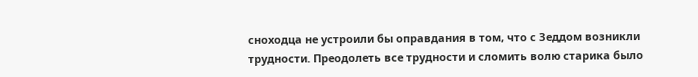сноходца не устроили бы оправдания в том, что с Зеддом возникли трудности. Преодолеть все трудности и сломить волю старика было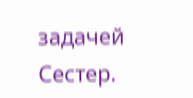задачей Сестер.